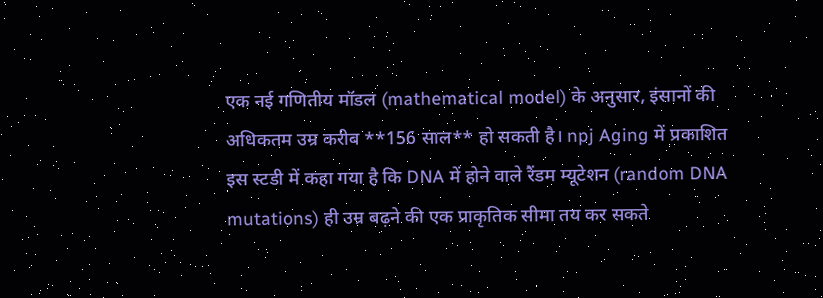एक नई गणितीय मॉडल (mathematical model) के अनुसार, इंसानों की अधिकतम उम्र करीब **156 साल** हो सकती है। npj Aging में प्रकाशित इस स्टडी में कहा गया है कि DNA में होने वाले रैंडम म्यूटेशन (random DNA mutations) ही उम्र बढ़ने की एक प्राकृतिक सीमा तय कर सकते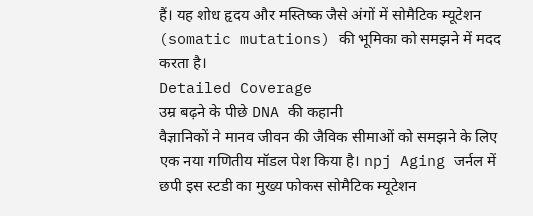हैं। यह शोध हृदय और मस्तिष्क जैसे अंगों में सोमैटिक म्यूटेशन (somatic mutations) की भूमिका को समझने में मदद करता है।
Detailed Coverage
उम्र बढ़ने के पीछे DNA की कहानी
वैज्ञानिकों ने मानव जीवन की जैविक सीमाओं को समझने के लिए एक नया गणितीय मॉडल पेश किया है। npj Aging जर्नल में छपी इस स्टडी का मुख्य फोकस सोमैटिक म्यूटेशन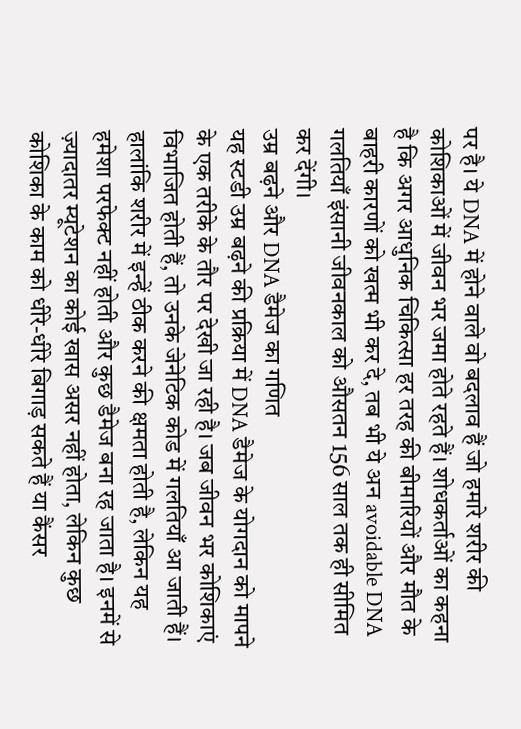पर है। ये DNA में होने वाले वो बदलाव हैं जो हमारे शरीर की कोशिकाओं में जीवन भर जमा होते रहते हैं। शोधकर्ताओं का कहना है कि अगर आधुनिक चिकित्सा हर तरह की बीमारियों और मौत के बाहरी कारणों को खत्म भी कर दे, तब भी ये अन avoidable DNA गलतियाँ इंसानी जीवनकाल को औसतन 156 साल तक ही सीमित कर देंगी।
उम्र बढ़ने और DNA डैमेज का गणित
यह स्टडी उम्र बढ़ने की प्रक्रिया में DNA डैमेज के योगदान को मापने के एक तरीके के तौर पर देखी जा रही है। जब जीवन भर कोशिकाएं विभाजित होती हैं, तो उनके जेनेटिक कोड में गलतियाँ आ जाती हैं। हालांकि शरीर में इन्हें ठीक करने की क्षमता होती है, लेकिन यह हमेशा परफेक्ट नहीं होती और कुछ डैमेज बना रह जाता है। इनमें से ज़्यादातर म्यूटेशन का कोई खास असर नहीं होता, लेकिन कुछ कोशिका के काम को धीरे-धीरे बिगाड़ सकते हैं या कैंसर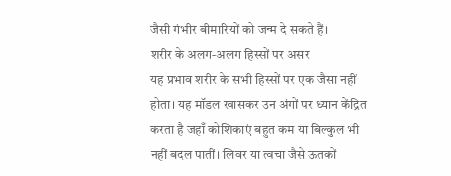जैसी गंभीर बीमारियों को जन्म दे सकते हैं।
शरीर के अलग-अलग हिस्सों पर असर
यह प्रभाव शरीर के सभी हिस्सों पर एक जैसा नहीं होता। यह मॉडल खासकर उन अंगों पर ध्यान केंद्रित करता है जहाँ कोशिकाएं बहुत कम या बिल्कुल भी नहीं बदल पातीं। लिवर या त्वचा जैसे ऊतकों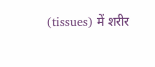(tissues) में शरीर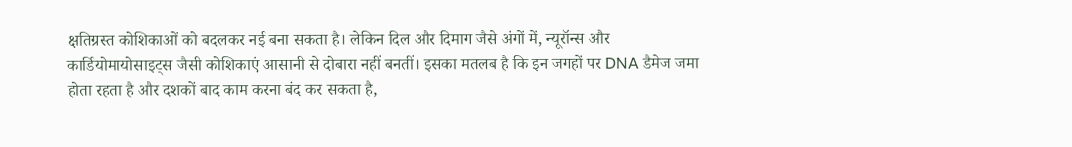क्षतिग्रस्त कोशिकाओं को बदलकर नई बना सकता है। लेकिन दिल और दिमाग जैसे अंगों में, न्यूरॉन्स और कार्डियोमायोसाइट्स जैसी कोशिकाएं आसानी से दोबारा नहीं बनतीं। इसका मतलब है कि इन जगहों पर DNA डैमेज जमा होता रहता है और दशकों बाद काम करना बंद कर सकता है,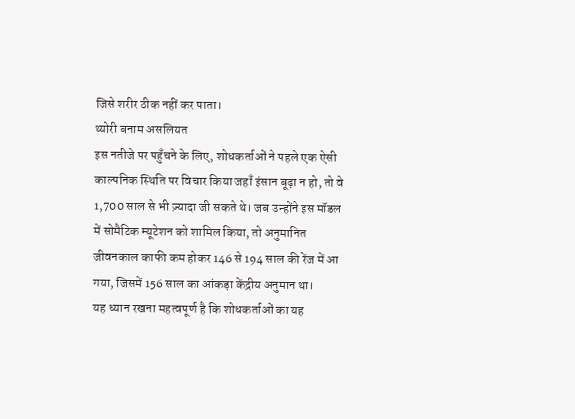जिसे शरीर ठीक नहीं कर पाता।
थ्योरी बनाम असलियत
इस नतीजे पर पहुँचने के लिए, शोधकर्ताओं ने पहले एक ऐसी काल्पनिक स्थिति पर विचार किया जहाँ इंसान बूढ़ा न हो, तो वे 1,700 साल से भी ज़्यादा जी सकते थे। जब उन्होंने इस मॉडल में सोमैटिक म्यूटेशन को शामिल किया, तो अनुमानित जीवनकाल काफी कम होकर 146 से 194 साल की रेंज में आ गया, जिसमें 156 साल का आंकड़ा केंद्रीय अनुमान था।
यह ध्यान रखना महत्वपूर्ण है कि शोधकर्ताओं का यह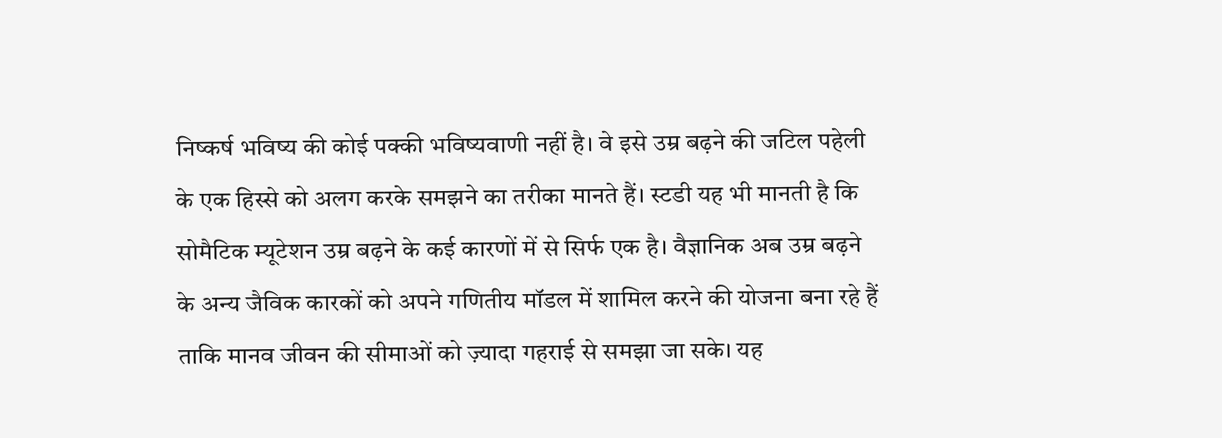निष्कर्ष भविष्य की कोई पक्की भविष्यवाणी नहीं है। वे इसे उम्र बढ़ने की जटिल पहेली के एक हिस्से को अलग करके समझने का तरीका मानते हैं। स्टडी यह भी मानती है कि सोमैटिक म्यूटेशन उम्र बढ़ने के कई कारणों में से सिर्फ एक है। वैज्ञानिक अब उम्र बढ़ने के अन्य जैविक कारकों को अपने गणितीय मॉडल में शामिल करने की योजना बना रहे हैं ताकि मानव जीवन की सीमाओं को ज़्यादा गहराई से समझा जा सके। यह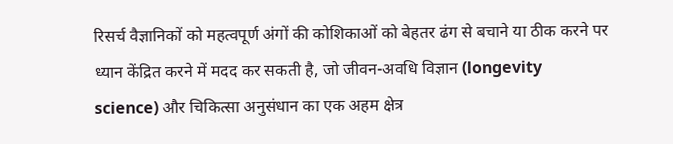रिसर्च वैज्ञानिकों को महत्वपूर्ण अंगों की कोशिकाओं को बेहतर ढंग से बचाने या ठीक करने पर ध्यान केंद्रित करने में मदद कर सकती है, जो जीवन-अवधि विज्ञान (longevity science) और चिकित्सा अनुसंधान का एक अहम क्षेत्र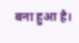बना हुआ है।